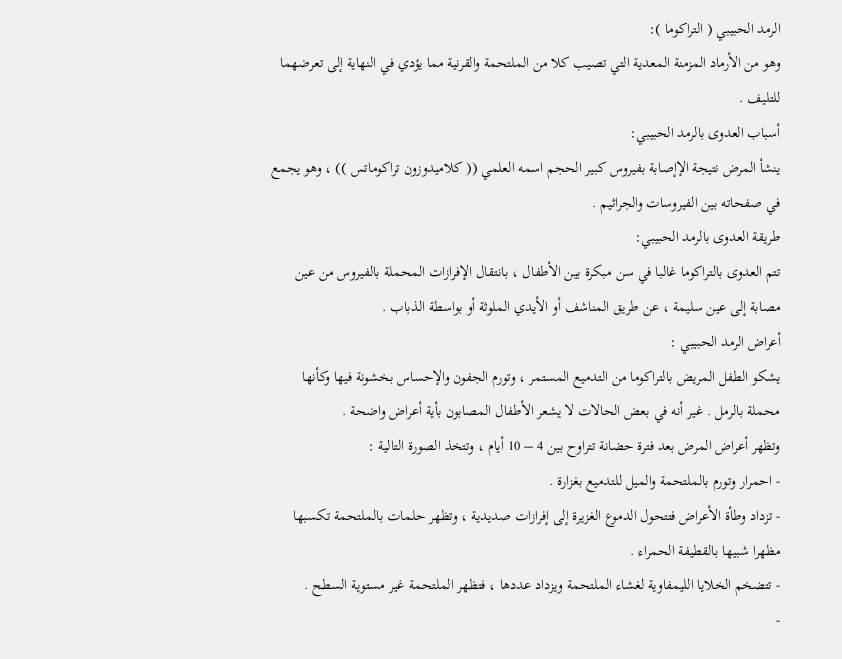الرمد الحبيبي ( التراكوما ):
وهو من الأرماد المزمنة المعدية التي تصيب كلا من الملتحمة والقرنية مما يؤدي في النهاية إلى تعرضهما للتليف .
أسباب العدوى بالرمد الحبيبي:
ينشأ المرض نتيجة الإإصابة بفيروس كبير الحجم اسمه العلمي (( كلاميدوزون تراكوماتس )) ، وهو يجمع في صفحاته بين الفيروسات والجراثيم .
طريقة العدوى بالرمد الحبيبي:
تتم العدوى بالتراكوما غالبا في سن مبكرة بين الأطفال ، بانتقال الإفرازات المحملة بالفيروس من عين مصابة إلى عين سليمة ، عن طريق المناشف أو الأيدي الملوثة أو بواسطة الذباب .
أعراض الرمد الحبيبي :
يشكو الطفل المريض بالتراكوما من التدميع المستمر ، وتورم الجفون والإحساس بخشونة فيها وكأنها محملة بالرمل . غير أنه في بعض الحالات لا يشعر الأطفال المصابون بأية أعراض واضحة .
وتظهر أعراض المرض بعد فترة حضانة تتراوح بين 4 – 10 أيام ، وتتخذ الصورة التالية :
- احمرار وتورم بالملتحمة والميل للتدميع بغزارة .
- تزداد وطأة الأعراض فتتحول الدموع الغزيرة إلى إفرازات صديدية ، وتظهر حلمات بالملتحمة تكسبها مظهرا شبيها بالقطيفة الحمراء .
- تتضخم الخلايا الليمفاوية لغشاء الملتحمة ويزداد عددها ، فتظهر الملتحمة غير مستوية السطح .
-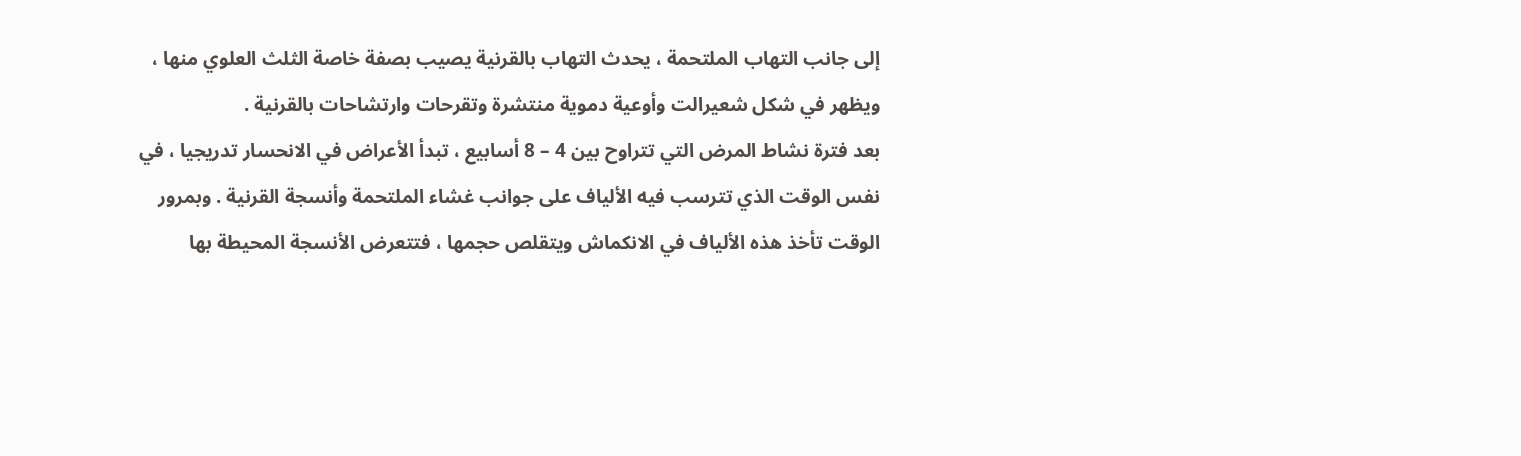إلى جانب التهاب الملتحمة ، يحدث التهاب بالقرنية يصيب بصفة خاصة الثلث العلوي منها ، ويظهر في شكل شعيرالت وأوعية دموية منتشرة وتقرحات وارتشاحات بالقرنية .
بعد فترة نشاط المرض التي تتراوح بين 4 – 8 أسابيع ، تبدأ الأعراض في الانحسار تدريجيا ، في نفس الوقت الذي تترسب فيه الألياف على جوانب غشاء الملتحمة وأنسجة القرنية . وبمرور الوقت تأخذ هذه الألياف في الانكماش ويتقلص حجمها ، فتتعرض الأنسجة المحيطة بها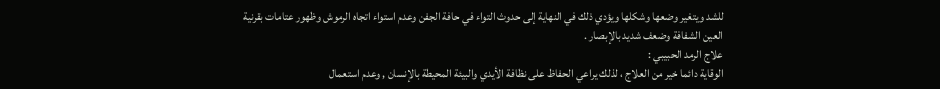للشد ويتغير وضعها وشكلها ويؤدي ذلك في النهاية إلى حدوث التواء في حافة الجفن وعدم استواء اتجاه الرموش وظهور عتامات بقرنية العين الشفافة وضعف شديد بالإبصار .
علاج الرمد الحبيبي :
الوقاية دائما خير من العلاج ، لذلك يراعي الحفاظ على نظافة الأيدي والبيئة المحيطة بالإنسان , وعدم استعمال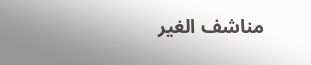مناشف الغير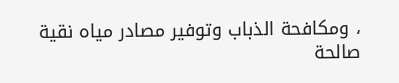، ومكافحة الذباب وتوفير مصادر مياه نقية صالحة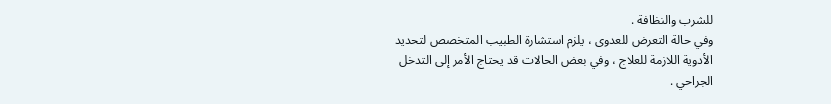للشرب والنظافة .
وفي حالة التعرض للعدوى ، يلزم استشارة الطبيب المتخصص لتحديد الأدوية اللازمة للعلاج ، وفي بعض الحالات قد يحتاج الأمر إلى التدخل الجراحي .